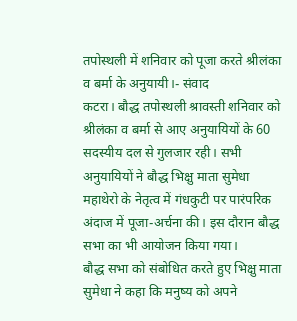तपोस्थली में शनिवार को पूजा करते श्रीलंका व बर्मा के अनुयायी।- संवाद
कटरा। बौद्ध तपोस्थली श्रावस्ती शनिवार को श्रीलंका व बर्मा से आए अनुयायियों के 60 सदस्यीय दल से गुलजार रही। सभी अनुयायियों ने बौद्ध भिक्षु माता सुमेधा महाथेरो के नेतृत्व में गंधकुटी पर पारंपरिक अंदाज में पूजा-अर्चना की। इस दौरान बौद्ध सभा का भी आयोजन किया गया।
बौद्ध सभा को संबोधित करते हुए भिक्षु माता सुमेधा ने कहा कि मनुष्य को अपने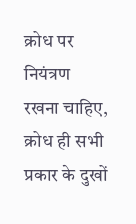क्रोध पर नियंत्रण रखना चाहिए, क्रोध ही सभी प्रकार के दुखों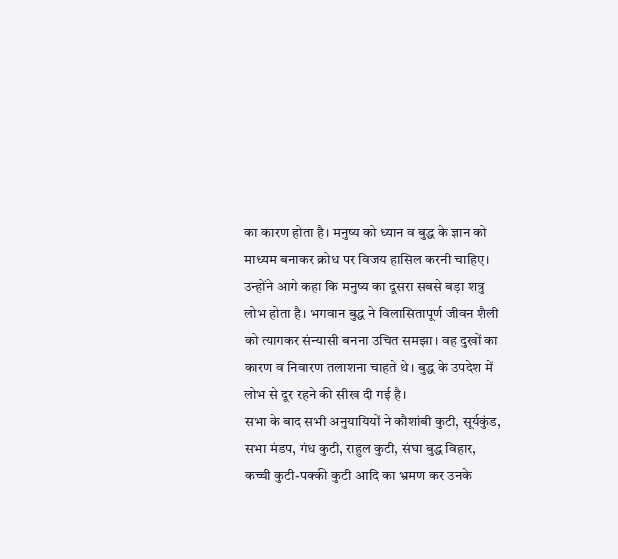का कारण होता है। मनुष्य को ध्यान व बुद्ध के ज्ञान को माध्यम बनाकर क्रोध पर विजय हासिल करनी चाहिए।
उन्होंने आगे कहा कि मनुष्य का दूसरा सबसे बड़ा शत्रु लोभ होता है। भगवान बुद्ध ने विलासितापूर्ण जीवन शैली को त्यागकर संन्यासी बनना उचित समझा। वह दुखों का कारण व निवारण तलाशना चाहते थे। बुद्ध के उपदेश में लोभ से दूर रहने की सीख दी गई है।
सभा के बाद सभी अनुयायियों ने कौशांबी कुटी, सूर्यकुंड, सभा मंडप, गंध कुटी, राहुल कुटी, संघा बुद्ध विहार, कच्ची कुटी-पक्की कुटी आदि का भ्रमण कर उनके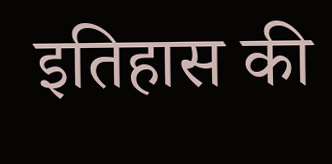इतिहास की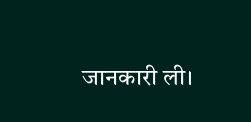जानकारी ली।